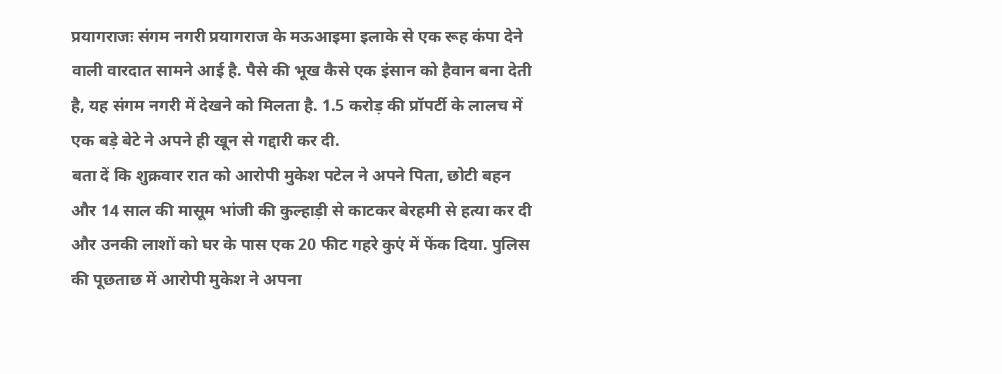प्रयागराजः संगम नगरी प्रयागराज के मऊआइमा इलाके से एक रूह कंपा देने वाली वारदात सामने आई है. पैसे की भूख कैसे एक इंसान को हैवान बना देती है, यह संगम नगरी में देखने को मिलता है. 1.5 करोड़ की प्रॉपर्टी के लालच में एक बड़े बेटे ने अपने ही खून से गद्दारी कर दी.
बता दें कि शुक्रवार रात को आरोपी मुकेश पटेल ने अपने पिता, छोटी बहन और 14 साल की मासूम भांजी की कुल्हाड़ी से काटकर बेरहमी से हत्या कर दी और उनकी लाशों को घर के पास एक 20 फीट गहरे कुएं में फेंक दिया. पुलिस की पूछताछ में आरोपी मुकेश ने अपना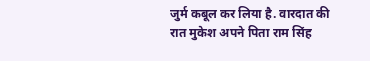जुर्म कबूल कर लिया है. वारदात की रात मुकेश अपने पिता राम सिंह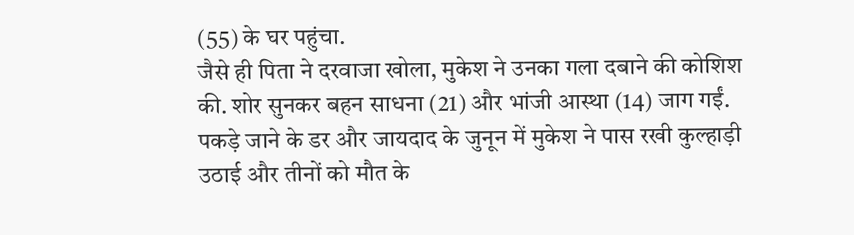(55) के घर पहुंचा.
जैसे ही पिता ने दरवाजा खोला, मुकेश ने उनका गला दबाने की कोशिश की. शोर सुनकर बहन साधना (21) और भांजी आस्था (14) जाग गईं. पकड़े जाने के डर और जायदाद के जुनून में मुकेश ने पास रखी कुल्हाड़ी उठाई और तीनों को मौत के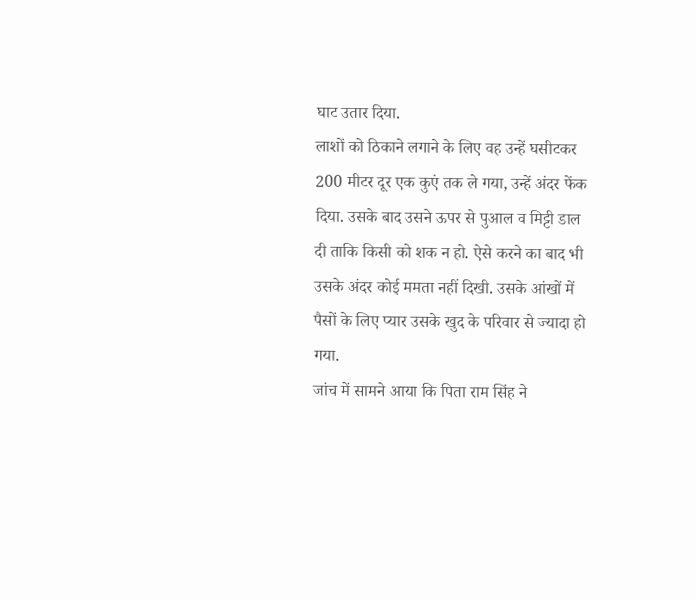घाट उतार दिया.
लाशों को ठिकाने लगाने के लिए वह उन्हें घसीटकर 200 मीटर दूर एक कुएं तक ले गया, उन्हें अंदर फेंक दिया. उसके बाद उसने ऊपर से पुआल व मिट्टी डाल दी ताकि किसी को शक न हो. ऐसे करने का बाद भी उसके अंदर कोई ममता नहीं दिखी. उसके आंखों में पैसों के लिए प्यार उसके खुद के परिवार से ज्यादा हो गया.
जांच में सामने आया कि पिता राम सिंह ने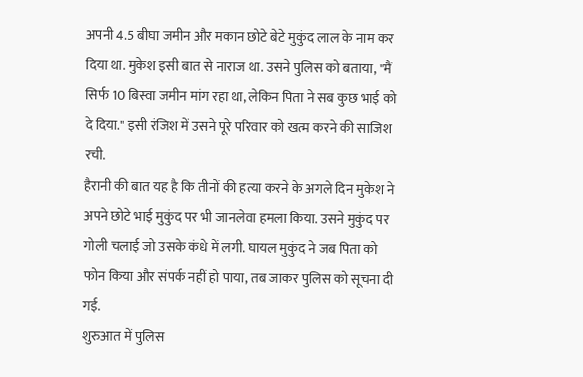अपनी 4.5 बीघा जमीन और मकान छोटे बेटे मुकुंद लाल के नाम कर दिया था. मुकेश इसी बात से नाराज था. उसने पुलिस को बताया, "मैं सिर्फ 10 बिस्वा जमीन मांग रहा था, लेकिन पिता ने सब कुछ भाई को दे दिया." इसी रंजिश में उसने पूरे परिवार को खत्म करने की साजिश रची.
हैरानी की बात यह है कि तीनों की हत्या करने के अगले दिन मुकेश ने अपने छोटे भाई मुकुंद पर भी जानलेवा हमला किया. उसने मुकुंद पर गोली चलाई जो उसके कंधे में लगी. घायल मुकुंद ने जब पिता को फोन किया और संपर्क नहीं हो पाया, तब जाकर पुलिस को सूचना दी गई.
शुरुआत में पुलिस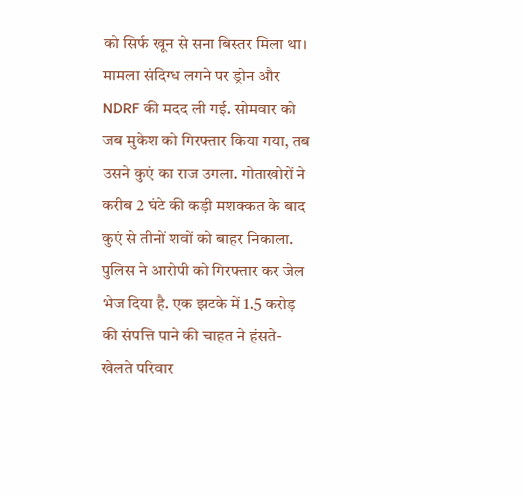को सिर्फ खून से सना बिस्तर मिला था। मामला संदिग्ध लगने पर ड्रोन और NDRF की मदद ली गई. सोमवार को जब मुकेश को गिरफ्तार किया गया, तब उसने कुएं का राज उगला. गोताखोरों ने करीब 2 घंटे की कड़ी मशक्कत के बाद कुएं से तीनों शवों को बाहर निकाला.
पुलिस ने आरोपी को गिरफ्तार कर जेल भेज दिया है. एक झटके में 1.5 करोड़ की संपत्ति पाने की चाहत ने हंसते-खेलते परिवार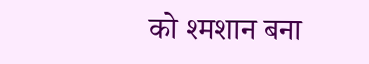को श्मशान बना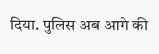दिया. पुलिस अब आगे की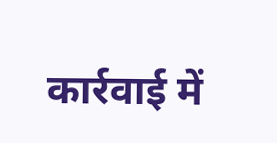कार्रवाई में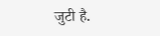जुटी है.